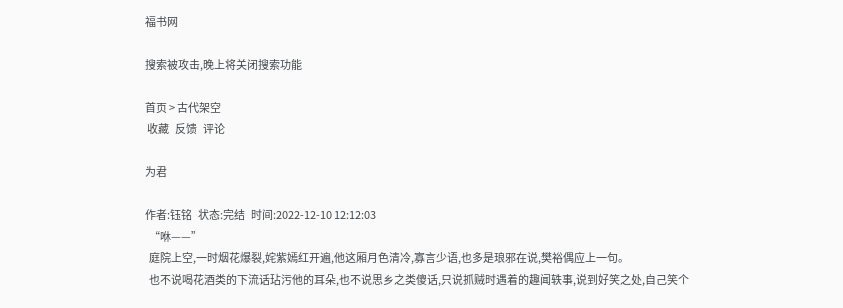福书网

搜索被攻击,晚上将关闭搜索功能

首页 > 古代架空
 收藏   反馈   评论

为君

作者:钰铭   状态:完结   时间:2022-12-10 12:12:03
  “咻——”
  庭院上空,一时烟花爆裂,姹紫嫣红开遍,他这厢月色清冷,寡言少语,也多是琅邪在说,樊裕偶应上一句。
  也不说喝花酒类的下流话玷污他的耳朵,也不说思乡之类傻话,只说抓贼时遇着的趣闻轶事,说到好笑之处,自己笑个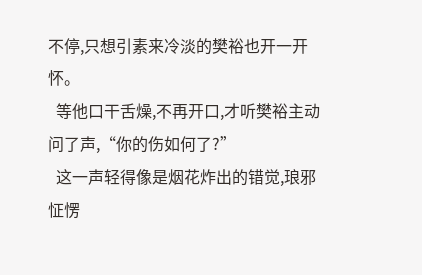不停,只想引素来冷淡的樊裕也开一开怀。
  等他口干舌燥,不再开口,才听樊裕主动问了声,“你的伤如何了?”
  这一声轻得像是烟花炸出的错觉,琅邪怔愣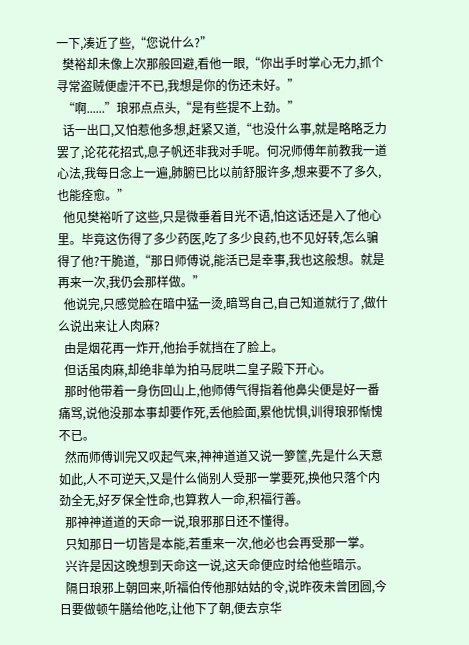一下,凑近了些,“您说什么?”
  樊裕却未像上次那般回避,看他一眼,“你出手时掌心无力,抓个寻常盗贼便虚汗不已,我想是你的伤还未好。”
  “啊......”琅邪点点头,“是有些提不上劲。”
  话一出口,又怕惹他多想,赶紧又道,“也没什么事,就是略略乏力罢了,论花花招式,息子帆还非我对手呢。何况师傅年前教我一道心法,我每日念上一遍,肺腑已比以前舒服许多,想来要不了多久,也能痊愈。”
  他见樊裕听了这些,只是微垂着目光不语,怕这话还是入了他心里。毕竟这伤得了多少药医,吃了多少良药,也不见好转,怎么骗得了他?干脆道,“那日师傅说,能活已是幸事,我也这般想。就是再来一次,我仍会那样做。”
  他说完,只感觉脸在暗中猛一烫,暗骂自己,自己知道就行了,做什么说出来让人肉麻?
  由是烟花再一炸开,他抬手就挡在了脸上。
  但话虽肉麻,却绝非单为拍马屁哄二皇子殿下开心。
  那时他带着一身伤回山上,他师傅气得指着他鼻尖便是好一番痛骂,说他没那本事却要作死,丢他脸面,累他忧惧,训得琅邪惭愧不已。
  然而师傅训完又叹起气来,神神道道又说一箩筐,先是什么天意如此,人不可逆天,又是什么倘别人受那一掌要死,换他只落个内劲全无,好歹保全性命,也算救人一命,积福行善。
  那神神道道的天命一说,琅邪那日还不懂得。
  只知那日一切皆是本能,若重来一次,他必也会再受那一掌。
  兴许是因这晚想到天命这一说,这天命便应时给他些暗示。
  隔日琅邪上朝回来,听福伯传他那姑姑的令,说昨夜未曾团圆,今日要做顿午膳给他吃,让他下了朝,便去京华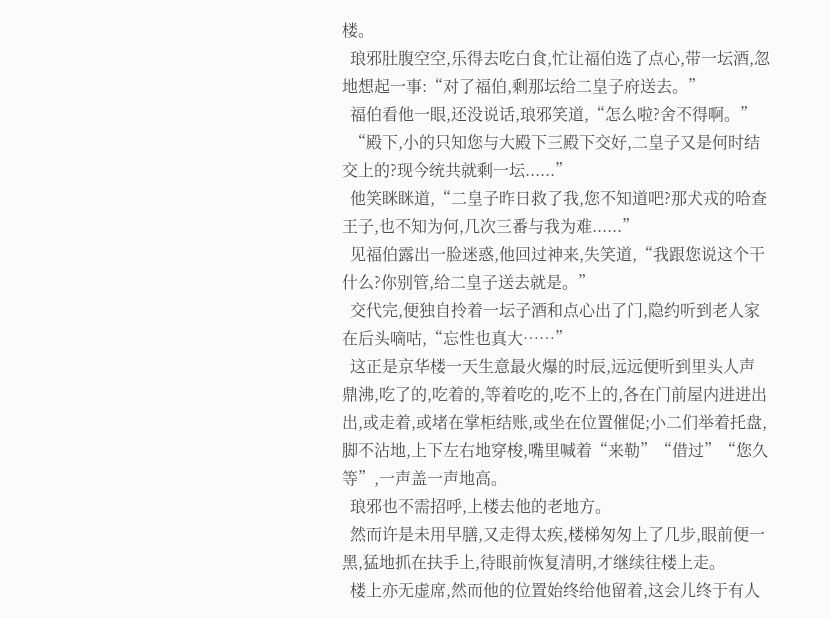楼。
  琅邪肚腹空空,乐得去吃白食,忙让福伯选了点心,带一坛酒,忽地想起一事:“对了福伯,剩那坛给二皇子府送去。”
  福伯看他一眼,还没说话,琅邪笑道,“怎么啦?舍不得啊。”
  “殿下,小的只知您与大殿下三殿下交好,二皇子又是何时结交上的?现今统共就剩一坛......”
  他笑眯眯道,“二皇子昨日救了我,您不知道吧?那犬戎的哈查王子,也不知为何,几次三番与我为难......”
  见福伯露出一脸迷惑,他回过神来,失笑道,“我跟您说这个干什么?你别管,给二皇子送去就是。”
  交代完,便独自拎着一坛子酒和点心出了门,隐约听到老人家在后头嘀咕,“忘性也真大……”
  这正是京华楼一天生意最火爆的时辰,远远便听到里头人声鼎沸,吃了的,吃着的,等着吃的,吃不上的,各在门前屋内进进出出,或走着,或堵在掌柜结账,或坐在位置催促;小二们举着托盘,脚不沾地,上下左右地穿梭,嘴里喊着“来勒”“借过”“您久等”,一声盖一声地高。
  琅邪也不需招呼,上楼去他的老地方。
  然而许是未用早膳,又走得太疾,楼梯匆匆上了几步,眼前便一黑,猛地抓在扶手上,待眼前恢复清明,才继续往楼上走。
  楼上亦无虚席,然而他的位置始终给他留着,这会儿终于有人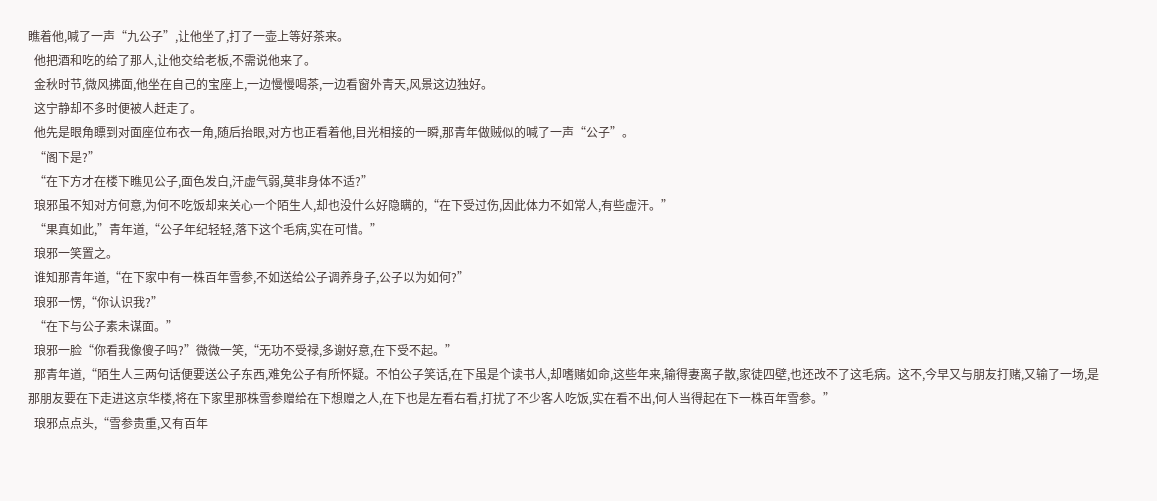瞧着他,喊了一声“九公子”,让他坐了,打了一壶上等好茶来。
  他把酒和吃的给了那人,让他交给老板,不需说他来了。
  金秋时节,微风拂面,他坐在自己的宝座上,一边慢慢喝茶,一边看窗外青天,风景这边独好。
  这宁静却不多时便被人赶走了。
  他先是眼角瞟到对面座位布衣一角,随后抬眼,对方也正看着他,目光相接的一瞬,那青年做贼似的喊了一声“公子”。
  “阁下是?”
  “在下方才在楼下瞧见公子,面色发白,汗虚气弱,莫非身体不适?”
  琅邪虽不知对方何意,为何不吃饭却来关心一个陌生人,却也没什么好隐瞒的,“在下受过伤,因此体力不如常人,有些虚汗。”
  “果真如此,”青年道,“公子年纪轻轻,落下这个毛病,实在可惜。”
  琅邪一笑置之。
  谁知那青年道,“在下家中有一株百年雪参,不如送给公子调养身子,公子以为如何?”
  琅邪一愣,“你认识我?”
  “在下与公子素未谋面。”
  琅邪一脸“你看我像傻子吗?”微微一笑,“无功不受禄,多谢好意,在下受不起。”
  那青年道,“陌生人三两句话便要送公子东西,难免公子有所怀疑。不怕公子笑话,在下虽是个读书人,却嗜赌如命,这些年来,输得妻离子散,家徒四壁,也还改不了这毛病。这不,今早又与朋友打赌,又输了一场,是那朋友要在下走进这京华楼,将在下家里那株雪参赠给在下想赠之人,在下也是左看右看,打扰了不少客人吃饭,实在看不出,何人当得起在下一株百年雪参。”
  琅邪点点头,“雪参贵重,又有百年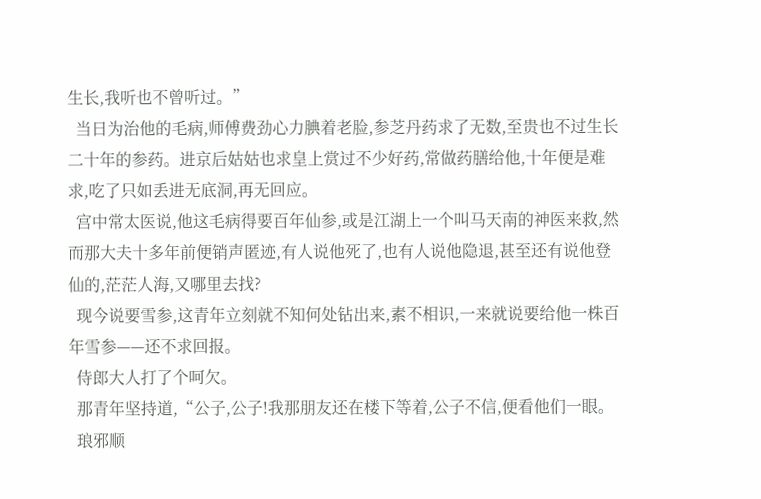生长,我听也不曾听过。”
  当日为治他的毛病,师傅费劲心力腆着老脸,参芝丹药求了无数,至贵也不过生长二十年的参药。进京后姑姑也求皇上赏过不少好药,常做药膳给他,十年便是难求,吃了只如丢进无底洞,再无回应。
  宫中常太医说,他这毛病得要百年仙参,或是江湖上一个叫马天南的神医来救,然而那大夫十多年前便销声匿迹,有人说他死了,也有人说他隐退,甚至还有说他登仙的,茫茫人海,又哪里去找?
  现今说要雪参,这青年立刻就不知何处钻出来,素不相识,一来就说要给他一株百年雪参——还不求回报。
  侍郎大人打了个呵欠。
  那青年坚持道,“公子,公子!我那朋友还在楼下等着,公子不信,便看他们一眼。
  琅邪顺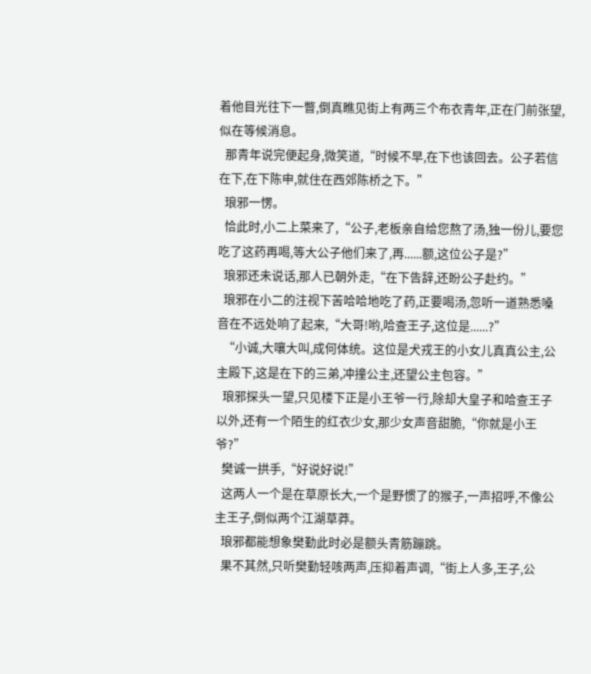着他目光往下一瞥,倒真瞧见街上有两三个布衣青年,正在门前张望,似在等候消息。
  那青年说完便起身,微笑道,“时候不早,在下也该回去。公子若信在下,在下陈申,就住在西郊陈桥之下。”
  琅邪一愣。
  恰此时,小二上菜来了,“公子,老板亲自给您熬了汤,独一份儿,要您吃了这药再喝,等大公子他们来了,再......额,这位公子是?”
  琅邪还未说话,那人已朝外走,“在下告辞,还盼公子赴约。”
  琅邪在小二的注视下苦哈哈地吃了药,正要喝汤,忽听一道熟悉嗓音在不远处响了起来,“大哥!哟,哈查王子,这位是......?”
  “小诚,大嚷大叫,成何体统。这位是犬戎王的小女儿真真公主,公主殿下,这是在下的三弟,冲撞公主,还望公主包容。”
  琅邪探头一望,只见楼下正是小王爷一行,除却大皇子和哈查王子以外,还有一个陌生的红衣少女,那少女声音甜脆,“你就是小王爷?”
  樊诚一拱手,“好说好说!”
  这两人一个是在草原长大,一个是野惯了的猴子,一声招呼,不像公主王子,倒似两个江湖草莽。
  琅邪都能想象樊勤此时必是额头青筋蹦跳。
  果不其然,只听樊勤轻咳两声,压抑着声调,“街上人多,王子,公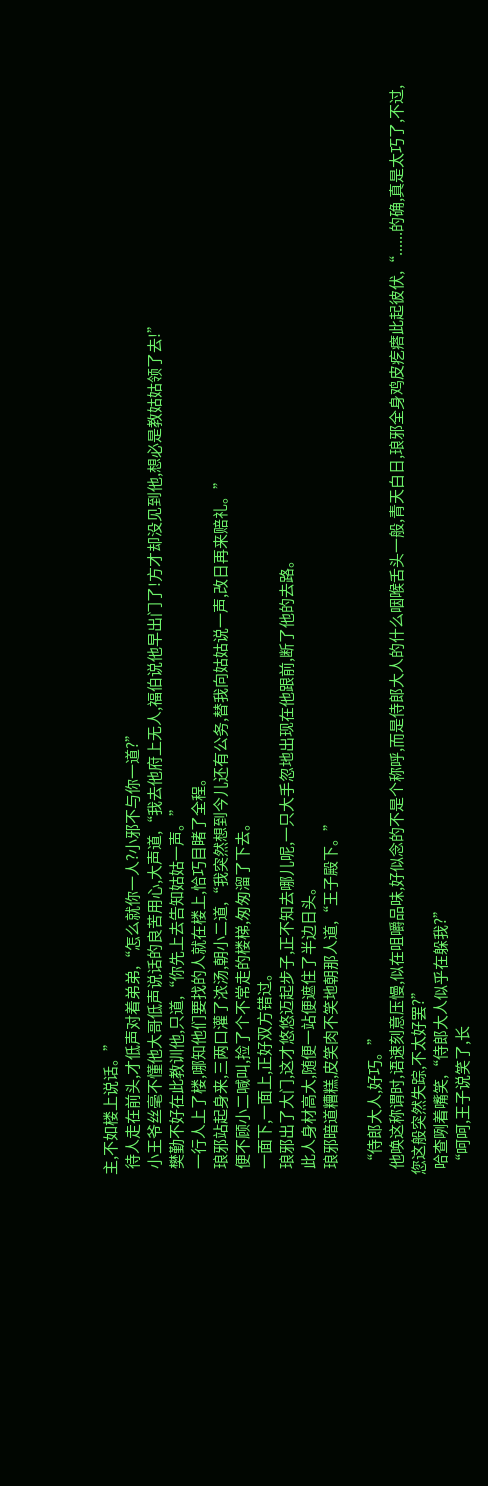主,不如楼上说话。”
  待人走在前头,才低声对着弟弟,“怎么就你一人?小邪不与你一道?”
  小王爷丝毫不懂他大哥低声说话的良苦用心,大声道,“我去他府上无人,福伯说他早出门了!方才却没见到他,想必是教姑姑领了去!”
  樊勤不好在此教训他,只道,“你先上去告知姑姑一声。”
  一行人上了楼,哪知他们要找的人就在楼上,恰巧目睹了全程。
  琅邪站起身来,三两口灌了浓汤,朝小二道,“我突然想到今儿还有公务,替我向姑姑说一声,改日再来赔礼。”
  便不顾小二喊叫,捡了个不常走的楼梯,匆匆溜了下去。
  一面下,一面上,正好双方错过。
  琅邪出了大门,这才悠悠迈起步子,正不知去哪儿呢,一只大手忽地出现在他跟前,断了他的去路。
  此人身材高大,随便一站便遮住了半边日头。
  琅邪暗道糟糕,皮笑肉不笑地朝那人道,“王子殿下。”

  “侍郎大人,好巧。”
  他唤这称谓时,语速刻意压慢,似在咀嚼品味,好似念的不是个称呼,而是侍郎大人的什么咽喉舌头一般,青天白日,琅邪全身鸡皮疙瘩此起彼伏,“......的确,真是太巧了,不过,您这般突然失踪,不太好罢?”
  哈查咧着嘴笑,“侍郎大人似乎在躲我?”
  “呵呵,王子说笑了,长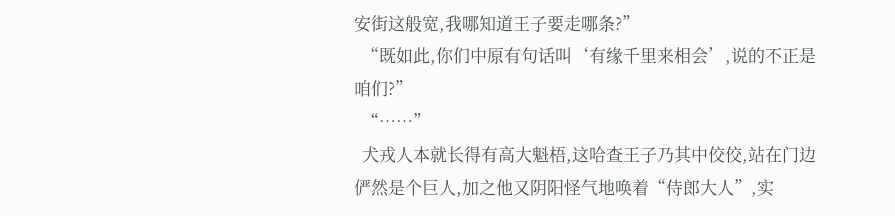安街这般宽,我哪知道王子要走哪条?”
  “既如此,你们中原有句话叫‘有缘千里来相会’,说的不正是咱们?”
  “……”
  犬戎人本就长得有高大魁梧,这哈查王子乃其中佼佼,站在门边俨然是个巨人,加之他又阴阳怪气地唤着“侍郎大人”,实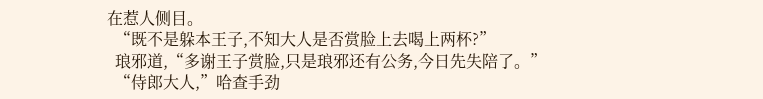在惹人侧目。
  “既不是躲本王子,不知大人是否赏脸上去喝上两杯?”
  琅邪道,“多谢王子赏脸,只是琅邪还有公务,今日先失陪了。”
  “侍郎大人,”哈查手劲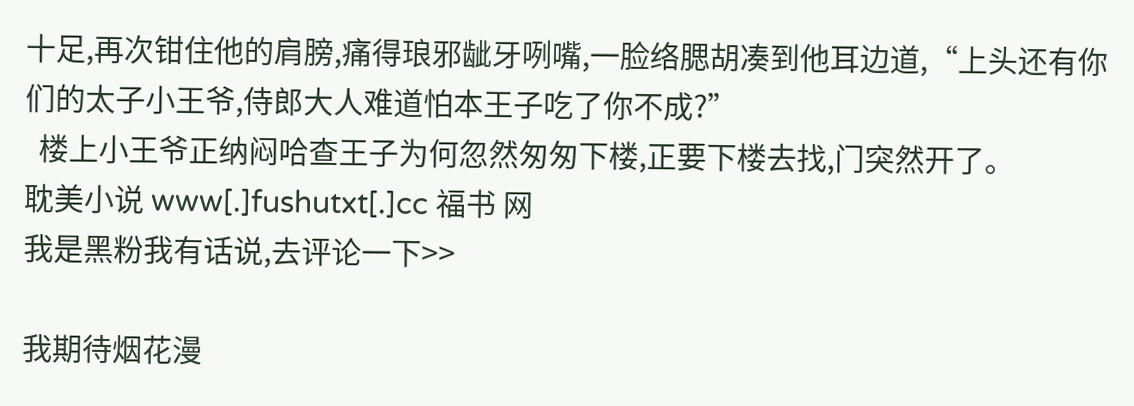十足,再次钳住他的肩膀,痛得琅邪龇牙咧嘴,一脸络腮胡凑到他耳边道,“上头还有你们的太子小王爷,侍郎大人难道怕本王子吃了你不成?”
  楼上小王爷正纳闷哈查王子为何忽然匆匆下楼,正要下楼去找,门突然开了。
耽美小说 www[.]fushutxt[.]cc 福书 网
我是黑粉我有话说,去评论一下>>

我期待烟花漫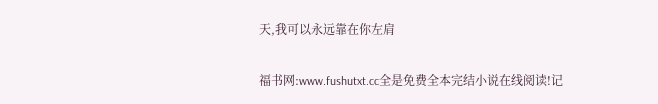天,我可以永远靠在你左肩

福书网:www.fushutxt.cc全是免费全本完结小说在线阅读!记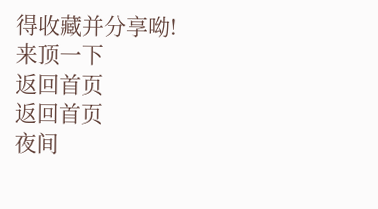得收藏并分享呦!
来顶一下
返回首页
返回首页
夜间